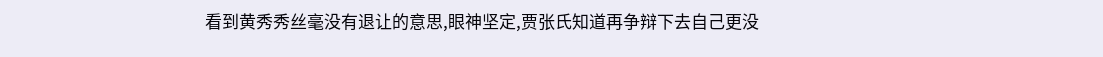看到黄秀秀丝毫没有退让的意思,眼神坚定,贾张氏知道再争辩下去自己更没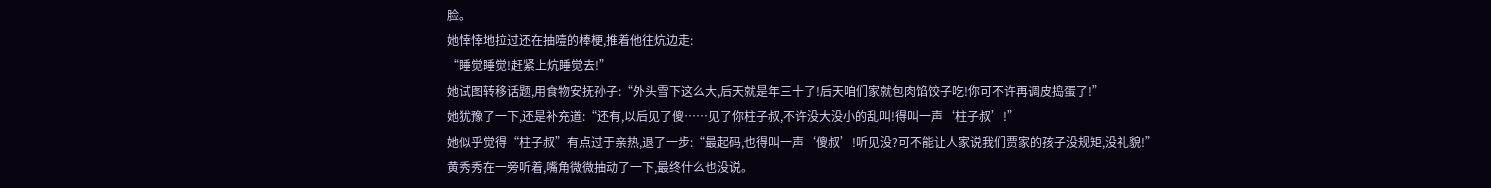脸。
她悻悻地拉过还在抽噎的棒梗,推着他往炕边走:
“睡觉睡觉!赶紧上炕睡觉去!”
她试图转移话题,用食物安抚孙子:“外头雪下这么大,后天就是年三十了!后天咱们家就包肉馅饺子吃!你可不许再调皮捣蛋了!”
她犹豫了一下,还是补充道:“还有,以后见了傻……见了你柱子叔,不许没大没小的乱叫!得叫一声‘柱子叔’!”
她似乎觉得“柱子叔”有点过于亲热,退了一步:“最起码,也得叫一声‘傻叔’!听见没?可不能让人家说我们贾家的孩子没规矩,没礼貌!”
黄秀秀在一旁听着,嘴角微微抽动了一下,最终什么也没说。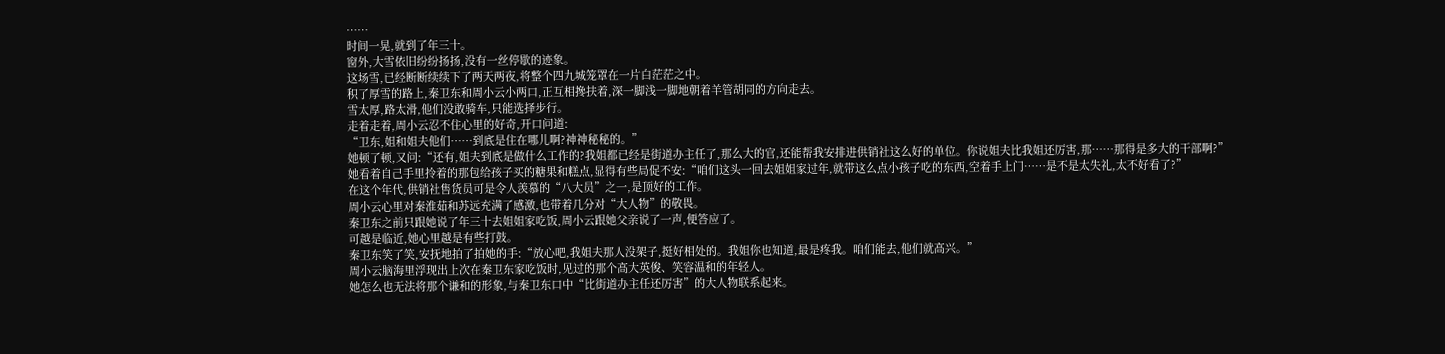……
时间一晃,就到了年三十。
窗外,大雪依旧纷纷扬扬,没有一丝停歇的迹象。
这场雪,已经断断续续下了两天两夜,将整个四九城笼罩在一片白茫茫之中。
积了厚雪的路上,秦卫东和周小云小两口,正互相搀扶着,深一脚浅一脚地朝着羊管胡同的方向走去。
雪太厚,路太滑,他们没敢骑车,只能选择步行。
走着走着,周小云忍不住心里的好奇,开口问道:
“卫东,姐和姐夫他们……到底是住在哪儿啊?神神秘秘的。”
她顿了顿,又问:“还有,姐夫到底是做什么工作的?我姐都已经是街道办主任了,那么大的官,还能帮我安排进供销社这么好的单位。你说姐夫比我姐还厉害,那……那得是多大的干部啊?”
她看着自己手里拎着的那包给孩子买的糖果和糕点,显得有些局促不安:“咱们这头一回去姐姐家过年,就带这么点小孩子吃的东西,空着手上门……是不是太失礼,太不好看了?”
在这个年代,供销社售货员可是令人羡慕的“八大员”之一,是顶好的工作。
周小云心里对秦淮茹和苏远充满了感激,也带着几分对“大人物”的敬畏。
秦卫东之前只跟她说了年三十去姐姐家吃饭,周小云跟她父亲说了一声,便答应了。
可越是临近,她心里越是有些打鼓。
秦卫东笑了笑,安抚地拍了拍她的手:“放心吧,我姐夫那人没架子,挺好相处的。我姐你也知道,最是疼我。咱们能去,他们就高兴。”
周小云脑海里浮现出上次在秦卫东家吃饭时,见过的那个高大英俊、笑容温和的年轻人。
她怎么也无法将那个谦和的形象,与秦卫东口中“比街道办主任还厉害”的大人物联系起来。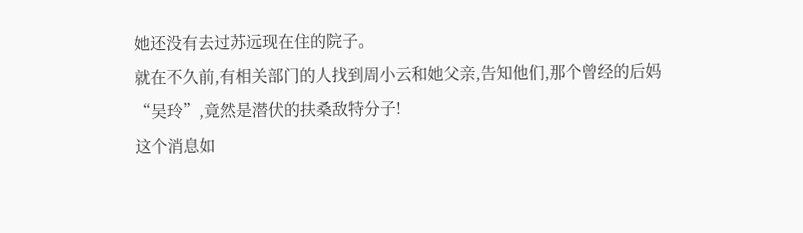她还没有去过苏远现在住的院子。
就在不久前,有相关部门的人找到周小云和她父亲,告知他们,那个曾经的后妈“吴玲”,竟然是潜伏的扶桑敌特分子!
这个消息如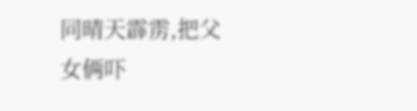同晴天霹雳,把父女俩吓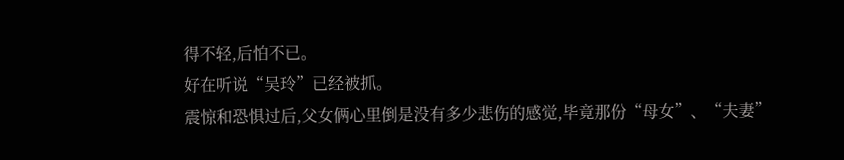得不轻,后怕不已。
好在听说“吴玲”已经被抓。
震惊和恐惧过后,父女俩心里倒是没有多少悲伤的感觉,毕竟那份“母女”、“夫妻”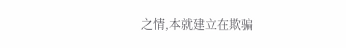之情,本就建立在欺骗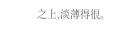之上,淡薄得很。